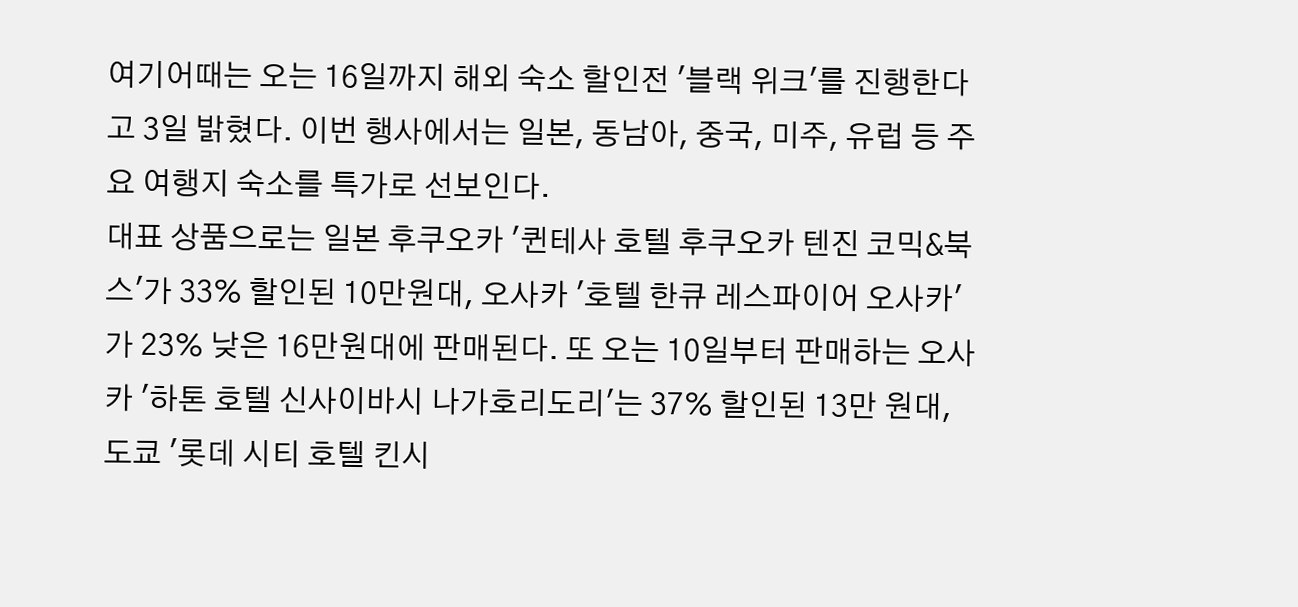여기어때는 오는 16일까지 해외 숙소 할인전 '블랙 위크'를 진행한다고 3일 밝혔다. 이번 행사에서는 일본, 동남아, 중국, 미주, 유럽 등 주요 여행지 숙소를 특가로 선보인다.
대표 상품으로는 일본 후쿠오카 '퀸테사 호텔 후쿠오카 텐진 코믹&북스'가 33% 할인된 10만원대, 오사카 '호텔 한큐 레스파이어 오사카'가 23% 낮은 16만원대에 판매된다. 또 오는 10일부터 판매하는 오사카 '하톤 호텔 신사이바시 나가호리도리'는 37% 할인된 13만 원대, 도쿄 '롯데 시티 호텔 킨시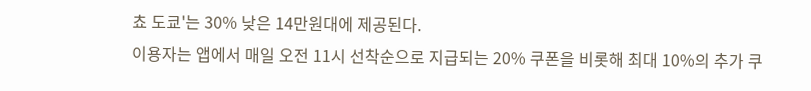쵸 도쿄'는 30% 낮은 14만원대에 제공된다.
이용자는 앱에서 매일 오전 11시 선착순으로 지급되는 20% 쿠폰을 비롯해 최대 10%의 추가 쿠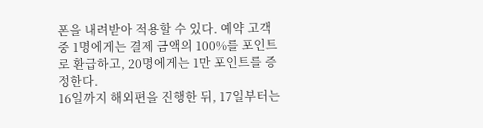폰을 내려받아 적용할 수 있다. 예약 고객 중 1명에게는 결제 금액의 100%를 포인트로 환급하고, 20명에게는 1만 포인트를 증정한다.
16일까지 해외편을 진행한 뒤, 17일부터는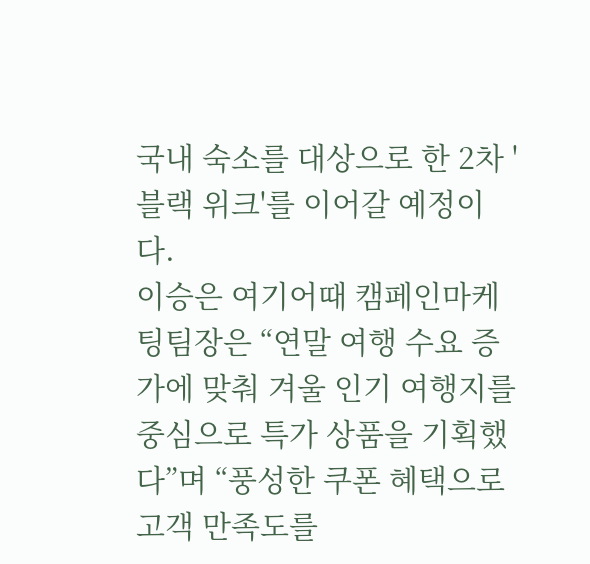국내 숙소를 대상으로 한 2차 '블랙 위크'를 이어갈 예정이다.
이승은 여기어때 캠페인마케팅팀장은 “연말 여행 수요 증가에 맞춰 겨울 인기 여행지를 중심으로 특가 상품을 기획했다”며 “풍성한 쿠폰 혜택으로 고객 만족도를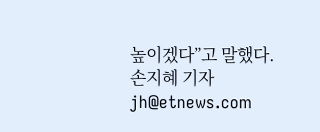높이겠다”고 말했다.
손지혜 기자 jh@etnews.com